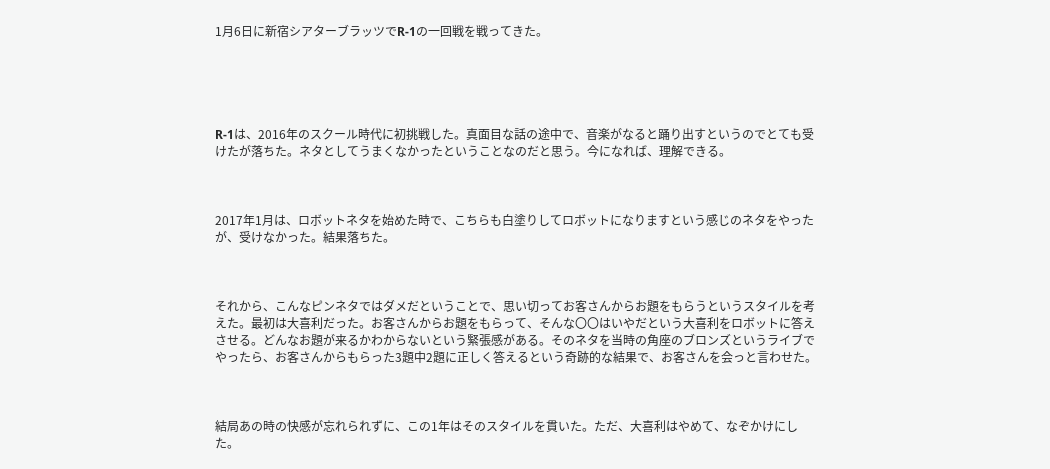1月6日に新宿シアターブラッツでR-1の一回戦を戦ってきた。





R-1は、2016年のスクール時代に初挑戦した。真面目な話の途中で、音楽がなると踊り出すというのでとても受けたが落ちた。ネタとしてうまくなかったということなのだと思う。今になれば、理解できる。



2017年1月は、ロボットネタを始めた時で、こちらも白塗りしてロボットになりますという感じのネタをやったが、受けなかった。結果落ちた。



それから、こんなピンネタではダメだということで、思い切ってお客さんからお題をもらうというスタイルを考えた。最初は大喜利だった。お客さんからお題をもらって、そんな〇〇はいやだという大喜利をロボットに答えさせる。どんなお題が来るかわからないという緊張感がある。そのネタを当時の角座のブロンズというライブでやったら、お客さんからもらった3題中2題に正しく答えるという奇跡的な結果で、お客さんを会っと言わせた。



結局あの時の快感が忘れられずに、この1年はそのスタイルを貫いた。ただ、大喜利はやめて、なぞかけにした。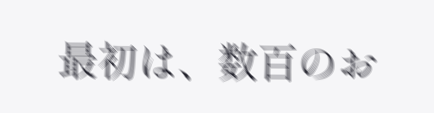最初は、数百のお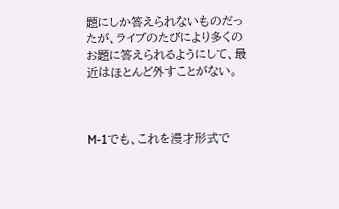題にしか答えられないものだったが、ライブのたびにより多くのお題に答えられるようにして、最近はほとんど外すことがない。



M-1でも、これを漫才形式で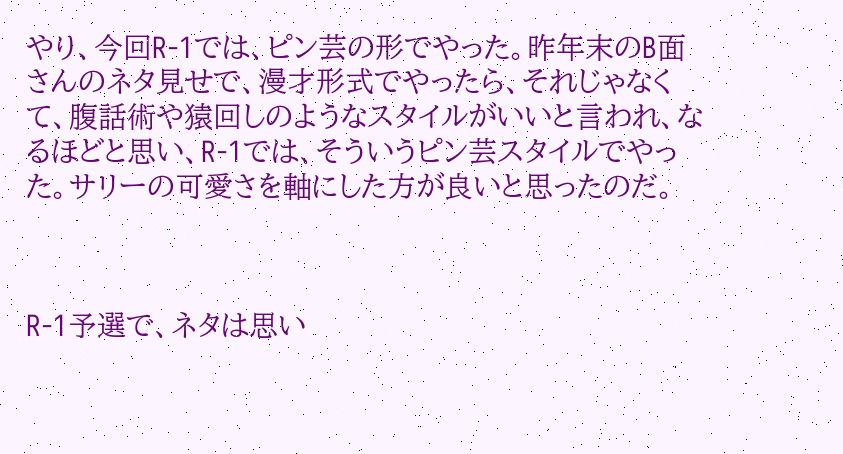やり、今回R-1では、ピン芸の形でやった。昨年末のB面さんのネタ見せで、漫才形式でやったら、それじゃなくて、腹話術や猿回しのようなスタイルがいいと言われ、なるほどと思い、R-1では、そういうピン芸スタイルでやった。サリーの可愛さを軸にした方が良いと思ったのだ。



R-1予選で、ネタは思い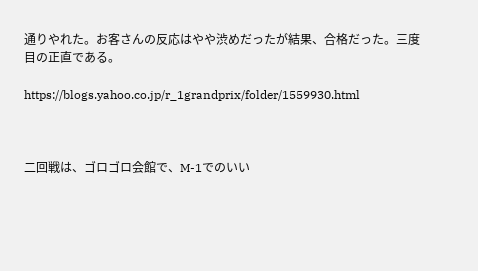通りやれた。お客さんの反応はやや渋めだったが結果、合格だった。三度目の正直である。

https://blogs.yahoo.co.jp/r_1grandprix/folder/1559930.html



二回戦は、ゴロゴロ会館で、M-1でのいい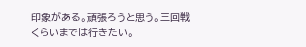印象がある。頑張ろうと思う。三回戦くらいまでは行きたい。